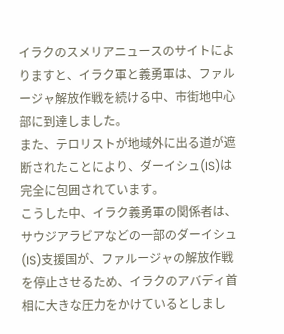イラクのスメリアニュースのサイトによりますと、イラク軍と義勇軍は、ファルージャ解放作戦を続ける中、市街地中心部に到達しました。
また、テロリストが地域外に出る道が遮断されたことにより、ダーイシュ(IS)は完全に包囲されています。
こうした中、イラク義勇軍の関係者は、サウジアラビアなどの一部のダーイシュ(IS)支援国が、ファルージャの解放作戦を停止させるため、イラクのアバディ首相に大きな圧力をかけているとしまし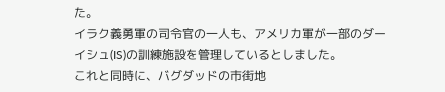た。
イラク義勇軍の司令官の一人も、アメリカ軍が一部のダーイシュ(IS)の訓練施設を管理しているとしました。
これと同時に、バグダッドの市街地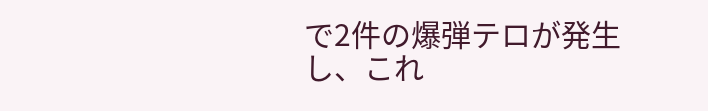で2件の爆弾テロが発生し、これ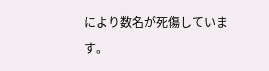により数名が死傷しています。